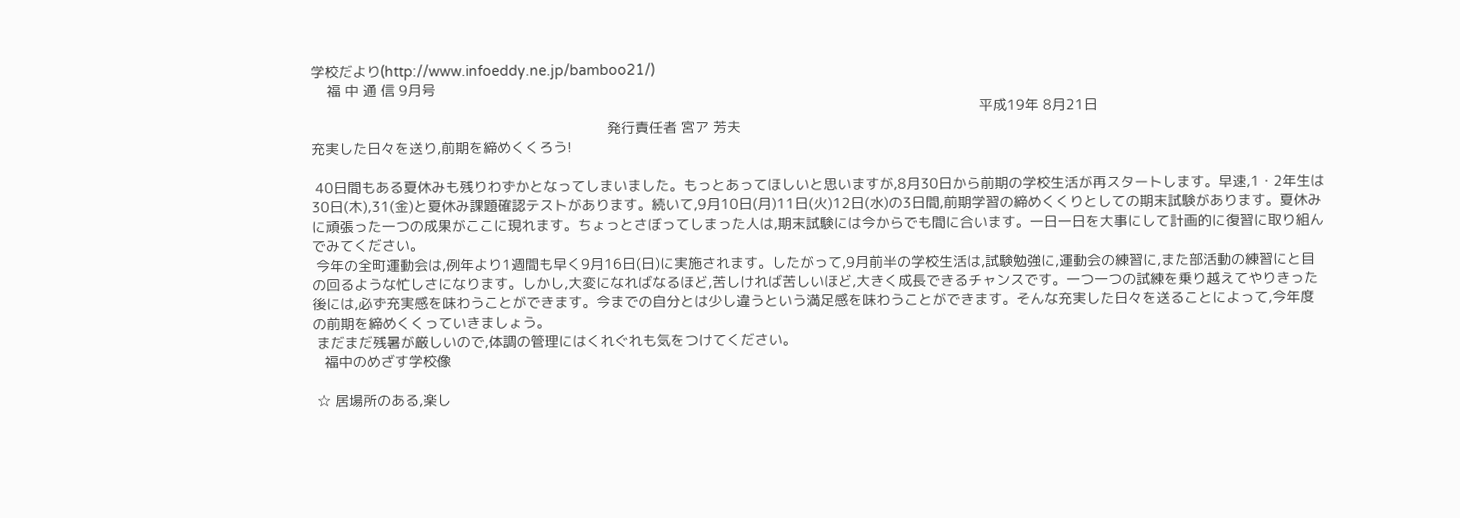学校だより(http://www.infoeddy.ne.jp/bamboo21/)
    福 中 通 信 9月号
                                                                                                                                                                       平成19年 8月21日
                                                                          発行責任者 宮ア 芳夫
充実した日々を送り,前期を締めくくろう!

 40日間もある夏休みも残りわずかとなってしまいました。もっとあってほしいと思いますが,8月30日から前期の学校生活が再スタートします。早速,1・2年生は30日(木),31(金)と夏休み課題確認テストがあります。続いて,9月10日(月)11日(火)12日(水)の3日間,前期学習の締めくくりとしての期末試験があります。夏休みに頑張った一つの成果がここに現れます。ちょっとさぼってしまった人は,期末試験には今からでも間に合います。一日一日を大事にして計画的に復習に取り組んでみてください。
 今年の全町運動会は,例年より1週間も早く9月16日(日)に実施されます。したがって,9月前半の学校生活は,試験勉強に,運動会の練習に,また部活動の練習にと目の回るような忙しさになります。しかし,大変になればなるほど,苦しければ苦しいほど,大きく成長できるチャンスです。一つ一つの試練を乗り越えてやりきった後には,必ず充実感を味わうことができます。今までの自分とは少し違うという満足感を味わうことができます。そんな充実した日々を送ることによって,今年度の前期を締めくくっていきましょう。
 まだまだ残暑が厳しいので,体調の管理にはくれぐれも気をつけてください。
   福中のめざす学校像

 ☆ 居場所のある,楽し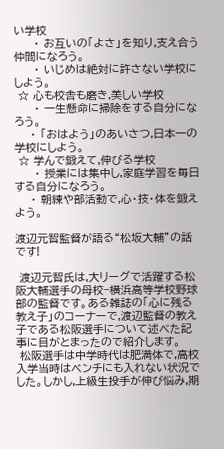い学校
     ・ お互いの「よさ」を知り,支え合う仲間になろう。
     ・ いじめは絶対に許さない学校にしよう。
 ☆ 心も校舎も磨き,美しい学校
     ・ 一生懸命に掃除をする自分になろう。
    ・ 「おはよう」のあいさつ,日本一の学校にしよう。
 ☆ 学んで鍛えて,伸びる学校
     ・ 授業には集中し,家庭学習を毎日する自分になろう。
    ・ 朝練や部活動で,心・技・体を鍛えよう。

渡辺元智監督が語る“松坂大輔”の話です!

 渡辺元智氏は,大リーグで活躍する松阪大輔選手の母校−横浜高等学校野球部の監督です。ある雑誌の「心に残る教え子」のコーナーで,渡辺監督の教え子である松阪選手について述べた記事に目がとまったので紹介します。
 松阪選手は中学時代は肥満体で,高校入学当時はベンチにも入れない状況でした。しかし,上級生投手が伸び悩み,期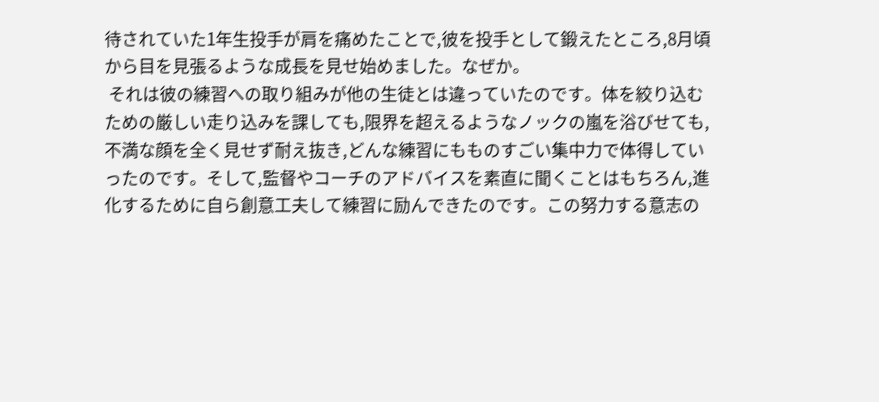待されていた1年生投手が肩を痛めたことで,彼を投手として鍛えたところ,8月頃から目を見張るような成長を見せ始めました。なぜか。
 それは彼の練習への取り組みが他の生徒とは違っていたのです。体を絞り込むための厳しい走り込みを課しても,限界を超えるようなノックの嵐を浴びせても,不満な顔を全く見せず耐え抜き,どんな練習にもものすごい集中力で体得していったのです。そして,監督やコーチのアドバイスを素直に聞くことはもちろん,進化するために自ら創意工夫して練習に励んできたのです。この努力する意志の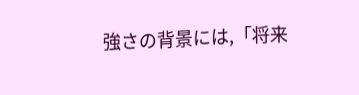強さの背景には,「将来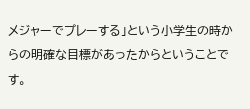メジャーでプレーする」という小学生の時からの明確な目標があったからということです。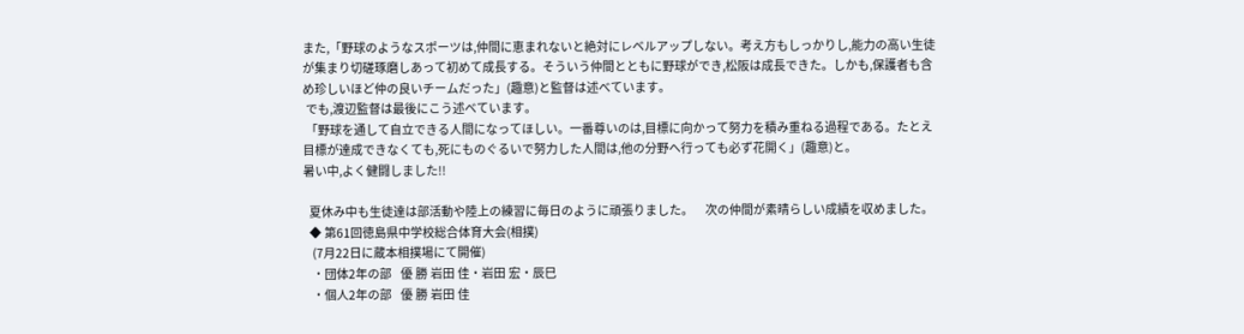また,「野球のようなスポーツは,仲間に恵まれないと絶対にレベルアップしない。考え方もしっかりし,能力の高い生徒が集まり切磋琢磨しあって初めて成長する。そういう仲間とともに野球ができ,松阪は成長できた。しかも,保護者も含め珍しいほど仲の良いチームだった」(趣意)と監督は述べています。
 でも,渡辺監督は最後にこう述べています。
 「野球を通して自立できる人間になってほしい。一番尊いのは,目標に向かって努力を積み重ねる過程である。たとえ目標が達成できなくても,死にものぐるいで努力した人間は,他の分野へ行っても必ず花開く」(趣意)と。
暑い中,よく健闘しました!!

  夏休み中も生徒達は部活動や陸上の練習に毎日のように頑張りました。    次の仲間が素晴らしい成績を収めました。
  ◆ 第61回徳島県中学校総合体育大会(相撲)
   (7月22日に蔵本相撲場にて開催)
   ・団体2年の部   優 勝 岩田 佳・岩田 宏・辰巳
   ・個人2年の部   優 勝 岩田 佳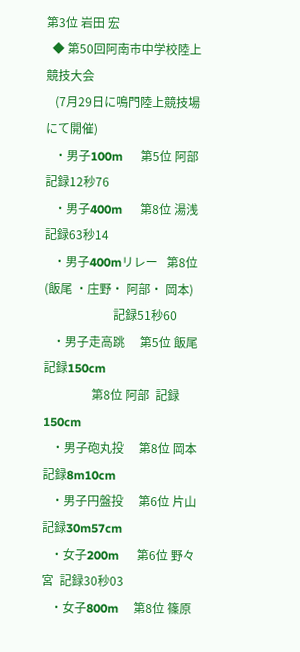第3位 岩田 宏
  ◆ 第50回阿南市中学校陸上競技大会
   (7月29日に鳴門陸上競技場にて開催)
   ・男子100m      第5位 阿部  記録12秒76
   ・男子400m      第8位 湯浅  記録63秒14
   ・男子400mリレー   第8位 (飯尾 ・庄野・ 阿部・ 岡本)
                       記録51秒60
   ・男子走高跳     第5位 飯尾  記録150cm
                第8位 阿部  記録150cm
   ・男子砲丸投     第8位 岡本  記録8m10cm
   ・男子円盤投     第6位 片山  記録30m57cm
   ・女子200m      第6位 野々宮  記録30秒03
   ・女子800m     第8位 篠原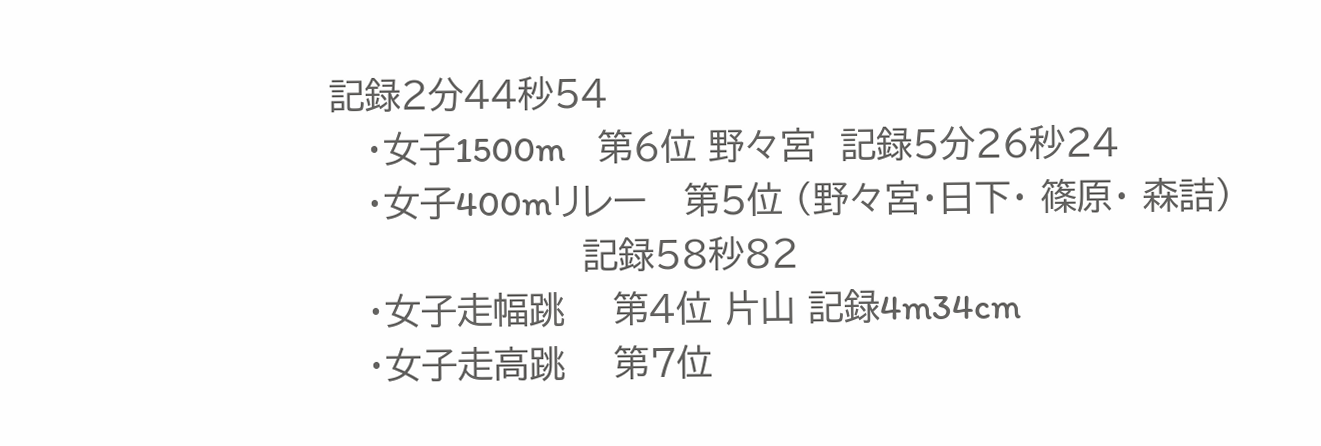記録2分44秒54
   ・女子1500m    第6位 野々宮  記録5分26秒24
   ・女子400mリレー   第5位 (野々宮・日下・ 篠原・ 森詰)
                     記録58秒82
   ・女子走幅跳    第4位 片山 記録4m34cm
   ・女子走高跳    第7位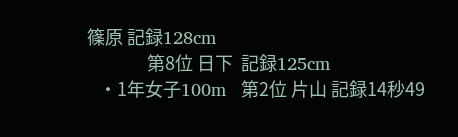篠原 記録128cm
               第8位 日下  記録125cm
   ・1年女子100m   第2位 片山 記録14秒49